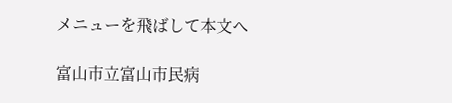メニューを飛ばして本文へ

富山市立富山市民病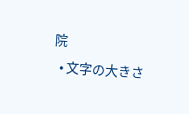院
  • 文字の大きさ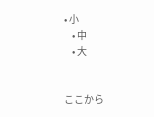• 小
    • 中
    • 大


ここから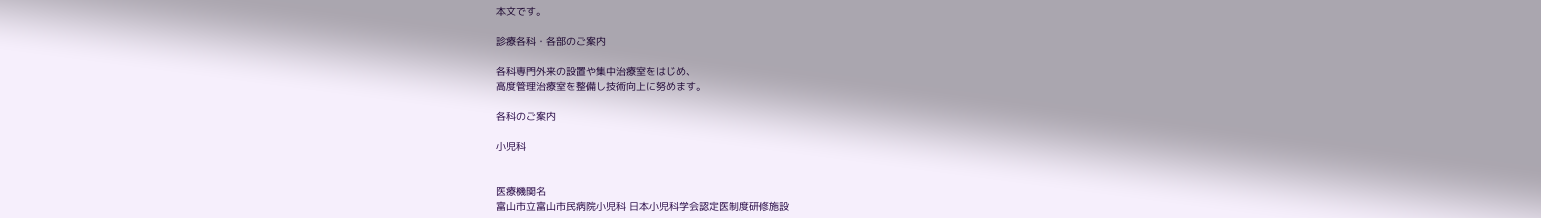本文です。

診療各科・各部のご案内

各科専門外来の設置や集中治療室をはじめ、
高度管理治療室を整備し技術向上に努めます。

各科のご案内

小児科


医療機関名
富山市立富山市民病院小児科 日本小児科学会認定医制度研修施設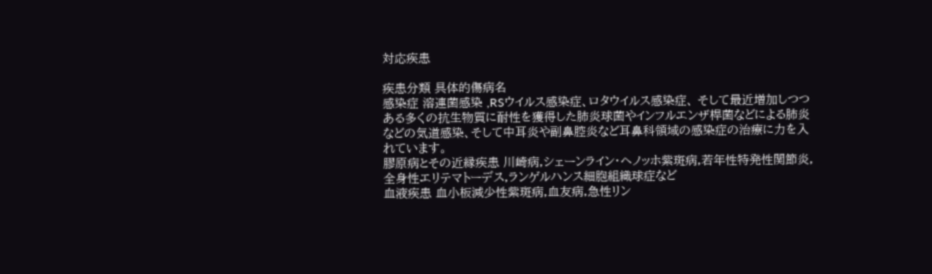対応疾患

疾患分類 具体的傷病名
感染症 溶連菌感染 ,RSウイルス感染症、ロタウイルス感染症、 そして最近増加しつつある多くの抗生物質に耐性を獲得した肺炎球菌やインフルエンザ桿菌などによる肺炎などの気道感染、そして中耳炎や副鼻腔炎など耳鼻科領域の感染症の治療に力を入れています。
膠原病とその近縁疾患 川崎病,シェーンライン・ヘノッホ紫斑病,若年性特発性関節炎,全身性エリテマトーデス,ランゲルハンス細胞組織球症など
血液疾患 血小板減少性紫斑病,血友病,急性リン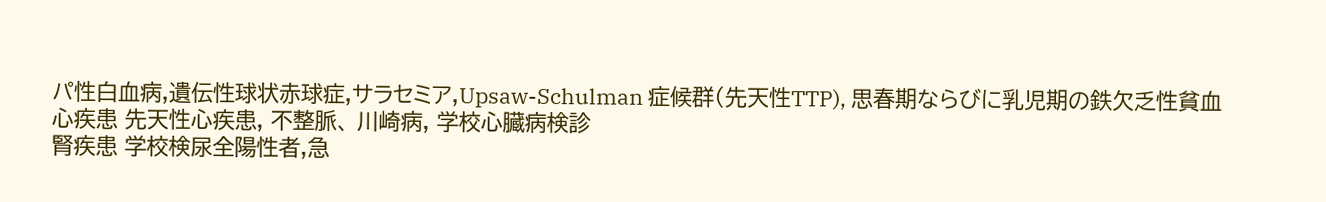パ性白血病,遺伝性球状赤球症,サラセミア,Upsaw-Schulman 症候群(先天性TTP), 思春期ならびに乳児期の鉄欠乏性貧血
心疾患 先天性心疾患, 不整脈、 川崎病, 学校心臓病検診
腎疾患 学校検尿全陽性者,急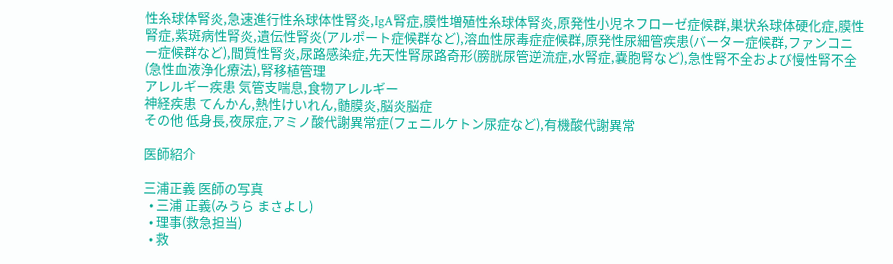性糸球体腎炎,急速進行性糸球体性腎炎,IgA腎症,膜性増殖性糸球体腎炎,原発性小児ネフローゼ症候群,巣状糸球体硬化症,膜性腎症,紫斑病性腎炎,遺伝性腎炎(アルポート症候群など),溶血性尿毒症症候群,原発性尿細管疾患(バーター症候群,ファンコニー症候群など),間質性腎炎,尿路感染症,先天性腎尿路奇形(膀胱尿管逆流症,水腎症,嚢胞腎など),急性腎不全および慢性腎不全(急性血液浄化療法),腎移植管理
アレルギー疾患 気管支喘息,食物アレルギー
神経疾患 てんかん,熱性けいれん,髄膜炎,脳炎脳症
その他 低身長,夜尿症,アミノ酸代謝異常症(フェニルケトン尿症など),有機酸代謝異常

医師紹介

三浦正義 医師の写真
  • 三浦 正義(みうら まさよし)
  • 理事(救急担当)
  • 救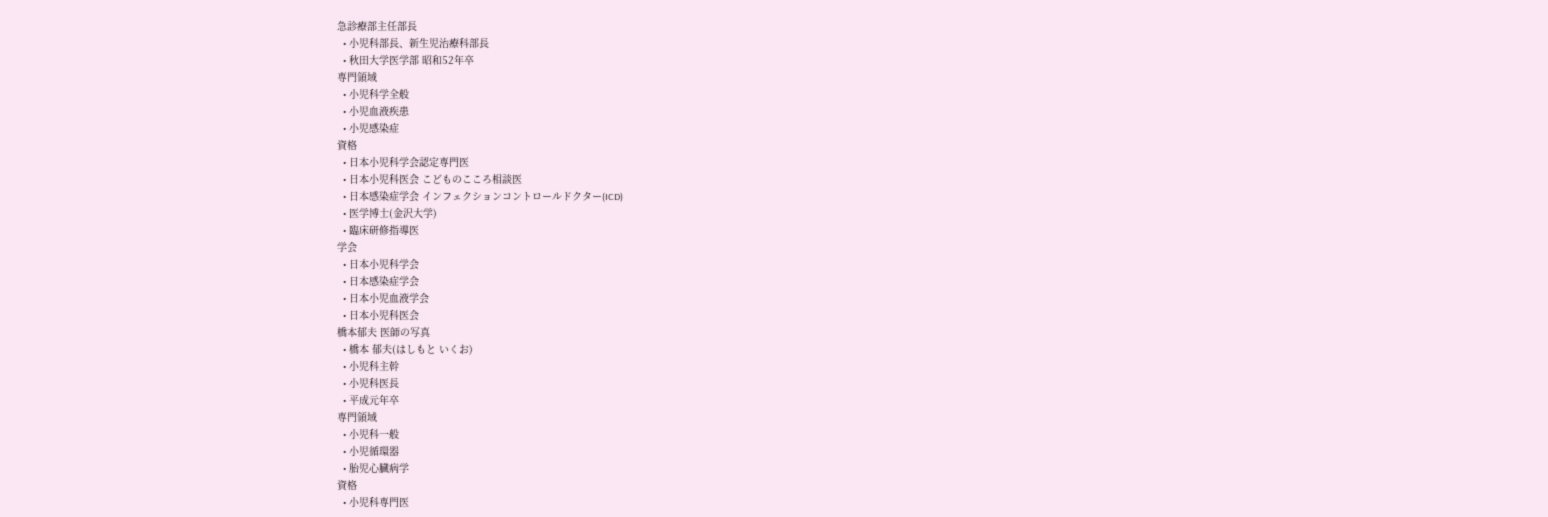急診療部主任部長
  • 小児科部長、新生児治療科部長
  • 秋田大学医学部 昭和52年卒
専門領域
  • 小児科学全般
  • 小児血液疾患
  • 小児感染症
資格
  • 日本小児科学会認定専門医
  • 日本小児科医会 こどものこころ相談医
  • 日本感染症学会 インフェクションコントロールドクター(ICD)
  • 医学博士(金沢大学)
  • 臨床研修指導医
学会
  • 日本小児科学会
  • 日本感染症学会
  • 日本小児血液学会
  • 日本小児科医会
橋本郁夫 医師の写真
  • 橋本 郁夫(はしもと いくお)
  • 小児科主幹
  • 小児科医長
  • 平成元年卒
専門領域
  • 小児科一般
  • 小児循環器
  • 胎児心臓病学
資格
  • 小児科専門医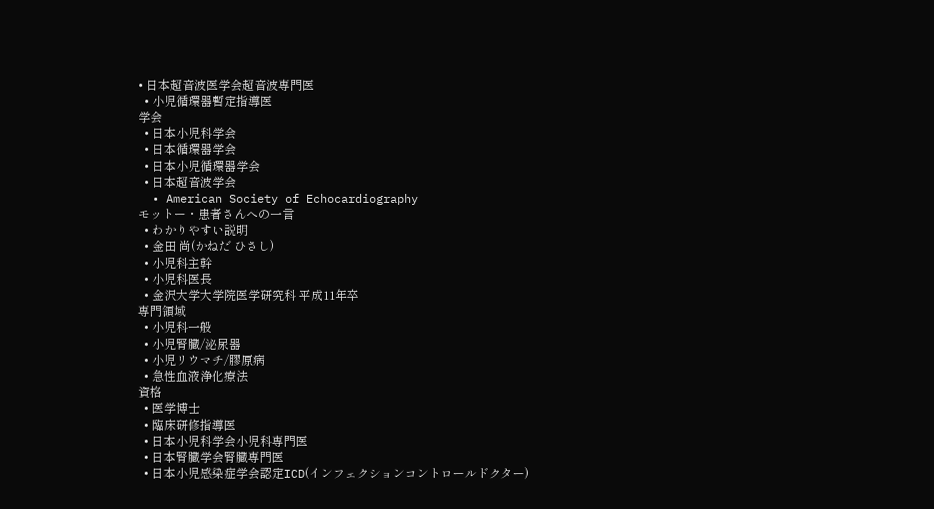• 日本超音波医学会超音波専門医
  • 小児循環器暫定指導医
学会
  • 日本小児科学会
  • 日本循環器学会
  • 日本小児循環器学会
  • 日本超音波学会
  • American Society of Echocardiography
モットー・患者さんへの一言
  • わかりやすい説明
  • 金田 尚(かねだ ひさし)
  • 小児科主幹
  • 小児科医長
  • 金沢大学大学院医学研究科 平成11年卒
専門領域
  • 小児科一般
  • 小児腎臓/泌尿器
  • 小児リウマチ/膠原病
  • 急性血液浄化療法
資格
  • 医学博士
  • 臨床研修指導医
  • 日本小児科学会小児科専門医
  • 日本腎臓学会腎臓専門医
  • 日本小児感染症学会認定ICD(インフェクションコントロールドクター)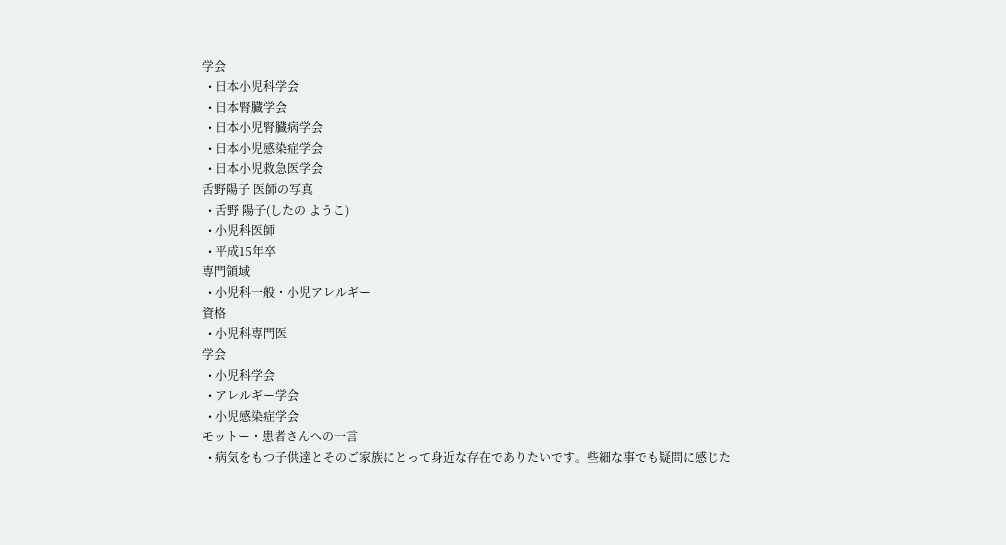学会
  • 日本小児科学会
  • 日本腎臓学会
  • 日本小児腎臓病学会
  • 日本小児感染症学会
  • 日本小児救急医学会
舌野陽子 医師の写真
  • 舌野 陽子(したの ようこ)
  • 小児科医師
  • 平成15年卒
専門領域
  • 小児科一般・小児アレルギー
資格
  • 小児科専門医
学会
  • 小児科学会
  • アレルギー学会
  • 小児感染症学会
モットー・患者さんへの一言
  • 病気をもつ子供達とそのご家族にとって身近な存在でありたいです。些細な事でも疑問に感じた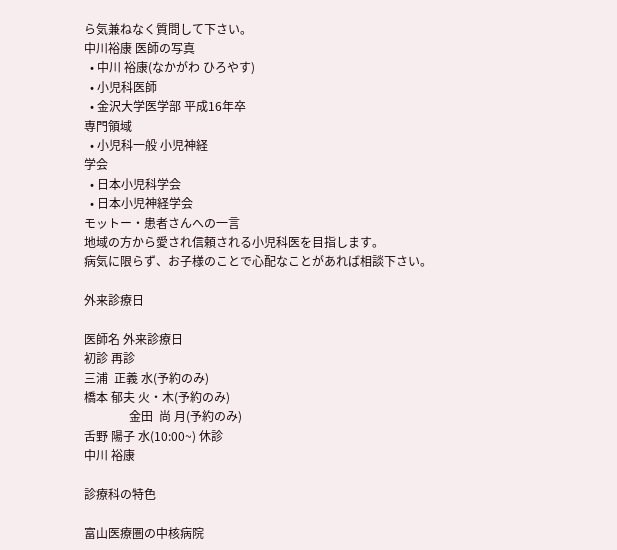ら気兼ねなく質問して下さい。
中川裕康 医師の写真
  • 中川 裕康(なかがわ ひろやす)
  • 小児科医師
  • 金沢大学医学部 平成16年卒
専門領域
  • 小児科一般 小児神経
学会
  • 日本小児科学会
  • 日本小児神経学会
モットー・患者さんへの一言
地域の方から愛され信頼される小児科医を目指します。
病気に限らず、お子様のことで心配なことがあれば相談下さい。

外来診療日

医師名 外来診療日
初診 再診
三浦  正義 水(予約のみ)
橋本 郁夫 火・木(予約のみ)
               金田  尚 月(予約のみ)
舌野 陽子 水(10:00~) 休診
中川 裕康

診療科の特色

富山医療圏の中核病院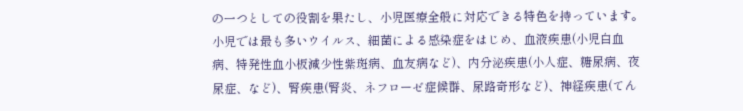の一つとしての役割を果たし、小児医療全般に対応できる特色を持っています。小児では最も多いウイルス、細菌による感染症をはじめ、血液疾患(小児白血病、特発性血小板減少性紫斑病、血友病など)、内分泌疾患(小人症、糖尿病、夜尿症、など)、腎疾患(腎炎、ネフローゼ症候群、尿路奇形など)、神経疾患(てん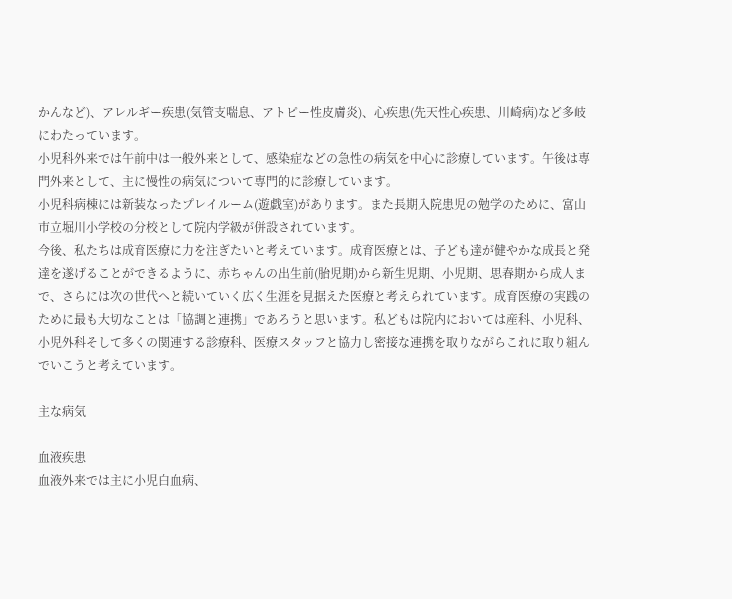かんなど)、アレルギー疾患(気管支喘息、アトピー性皮膚炎)、心疾患(先天性心疾患、川崎病)など多岐にわたっています。
小児科外来では午前中は一般外来として、感染症などの急性の病気を中心に診療しています。午後は専門外来として、主に慢性の病気について専門的に診療しています。
小児科病棟には新装なったプレイルーム(遊戯室)があります。また長期入院患児の勉学のために、富山市立堀川小学校の分校として院内学級が併設されています。
今後、私たちは成育医療に力を注ぎたいと考えています。成育医療とは、子ども達が健やかな成長と発達を遂げることができるように、赤ちゃんの出生前(胎児期)から新生児期、小児期、思春期から成人まで、さらには次の世代へと続いていく広く生涯を見据えた医療と考えられています。成育医療の実践のために最も大切なことは「協調と連携」であろうと思います。私どもは院内においては産科、小児科、小児外科そして多くの関連する診療科、医療スタッフと協力し密接な連携を取りながらこれに取り組んでいこうと考えています。

主な病気

血液疾患
血液外来では主に小児白血病、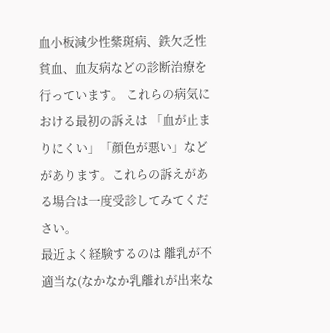血小板減少性紫斑病、鉄欠乏性貧血、血友病などの診断治療を行っています。 これらの病気における最初の訴えは 「血が止まりにくい」「顔色が悪い」などがあります。これらの訴えがある場合は一度受診してみてください。
最近よく経験するのは 離乳が不適当な(なかなか乳離れが出来な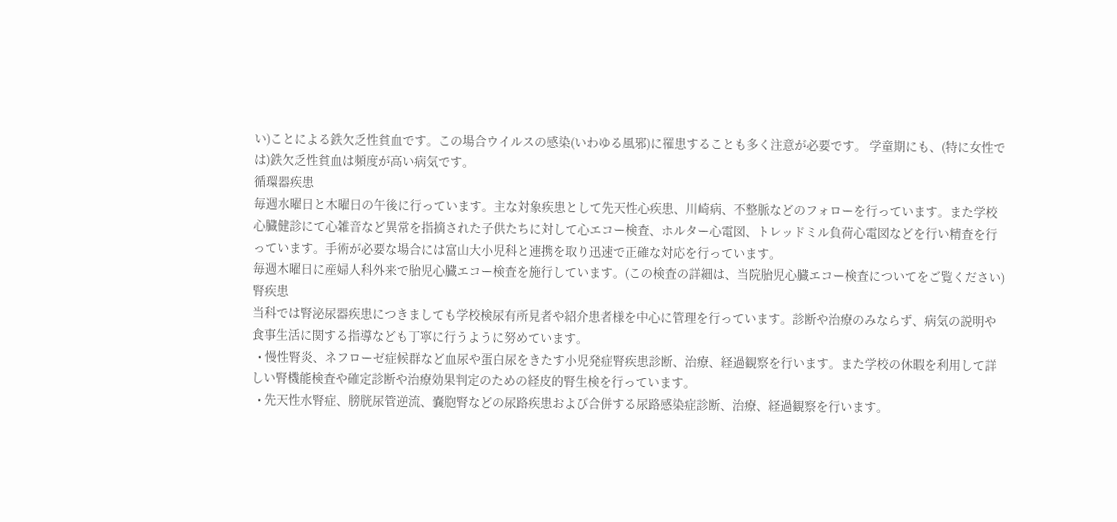い)ことによる鉄欠乏性貧血です。この場合ウイルスの感染(いわゆる風邪)に罹患することも多く注意が必要です。 学童期にも、(特に女性では)鉄欠乏性貧血は頻度が高い病気です。
循環器疾患
毎週水曜日と木曜日の午後に行っています。主な対象疾患として先天性心疾患、川崎病、不整脈などのフォローを行っています。また学校心臓健診にて心雑音など異常を指摘された子供たちに対して心エコー検査、ホルター心電図、トレッドミル負荷心電図などを行い精査を行っています。手術が必要な場合には富山大小児科と連携を取り迅速で正確な対応を行っています。
毎週木曜日に産婦人科外来で胎児心臓エコー検査を施行しています。(この検査の詳細は、当院胎児心臓エコー検査についてをご覧ください)
腎疾患
当科では腎泌尿器疾患につきましても学校検尿有所見者や紹介患者様を中心に管理を行っています。診断や治療のみならず、病気の説明や食事生活に関する指導なども丁寧に行うように努めています。
  • 慢性腎炎、ネフローゼ症候群など血尿や蛋白尿をきたす小児発症腎疾患診断、治療、経過観察を行います。また学校の休暇を利用して詳しい腎機能検査や確定診断や治療効果判定のための経皮的腎生検を行っています。
  • 先天性水腎症、膀胱尿管逆流、嚢胞腎などの尿路疾患および合併する尿路感染症診断、治療、経過観察を行います。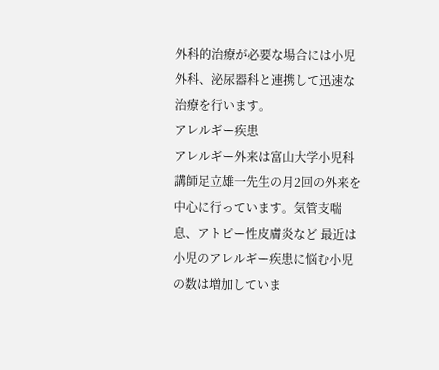外科的治療が必要な場合には小児外科、泌尿器科と連携して迅速な治療を行います。
アレルギー疾患
アレルギー外来は富山大学小児科講師足立雄一先生の月2回の外来を中心に行っています。気管支喘息、アトピー性皮膚炎など 最近は小児のアレルギー疾患に悩む小児の数は増加していま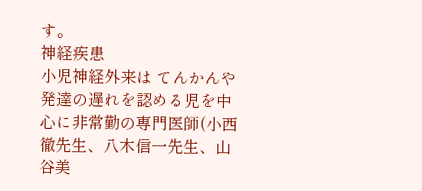す。
神経疾患
小児神経外来は てんかんや発達の遅れを認める児を中心に非常勤の専門医師(小西徹先生、八木信一先生、山谷美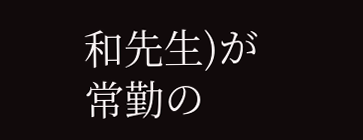和先生)が常勤の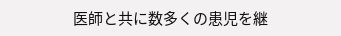医師と共に数多くの患児を継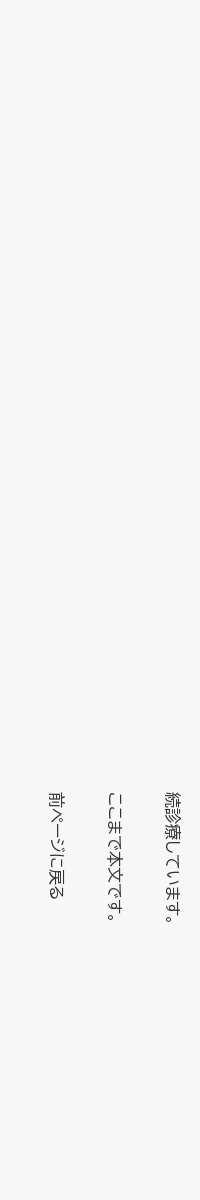続診療しています。

ここまで本文です。

前ページに戻る